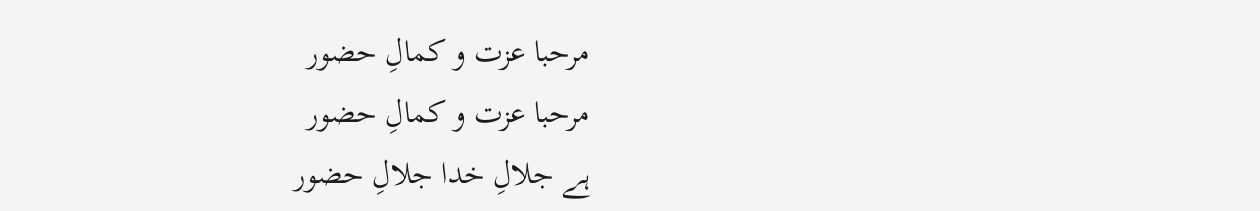مرحبا عزت و کمالِ حضور
مرحبا عزت و کمالِ حضور
ہے جلالِ خدا جلالِ حضور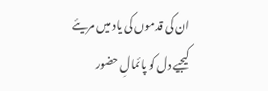ان کی قدموں کی یاد میں مریئے
کیجیے دل کو پائمالِ حضور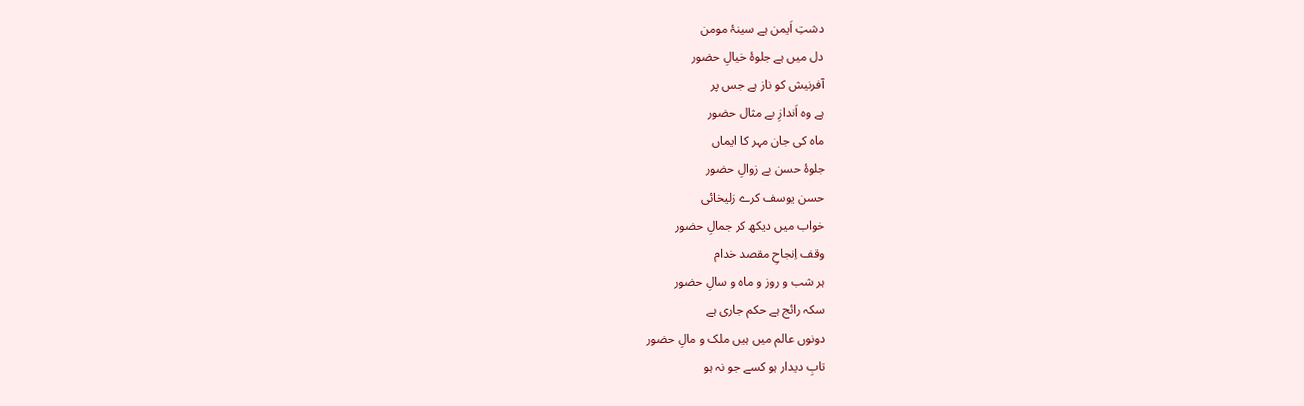دشتِ اَیمن ہے سینۂ مومن
دل میں ہے جلوۂ خیالِ حضور
آفرنیش کو ناز ہے جس پر
ہے وہ اَندازِ بے مثال حضور
ماہ کی جان مہر کا ایماں
جلوۂ حسن بے زوالِ حضور
حسن یوسف کرے زلیخائی
خواب میں دیکھ کر جمالِ حضور
وقف اِنجاحِ مقصد خدام
ہر شب و روز و ماہ و سالِ حضور
سکہ رائج ہے حکم جاری ہے
دونوں عالم میں ہیں ملک و مالِ حضور
تابِ دیدار ہو کسے جو نہ ہو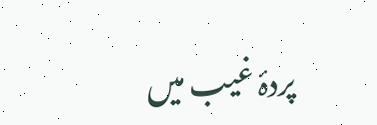پردۂ غیب میں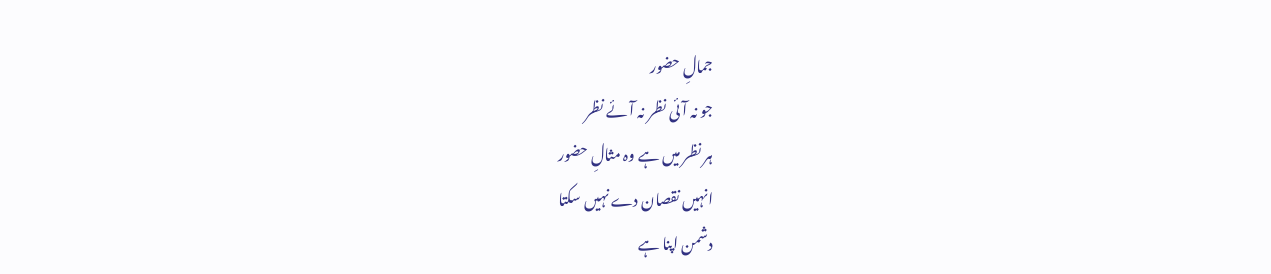جمالِ حضور
جو نہ آئی نظر نہ آئے نظر
ہر نظر میں ہے وہ مثالِ حضور
انہیں نقصان دے نہیں سکتا
دشمن اپنا ہے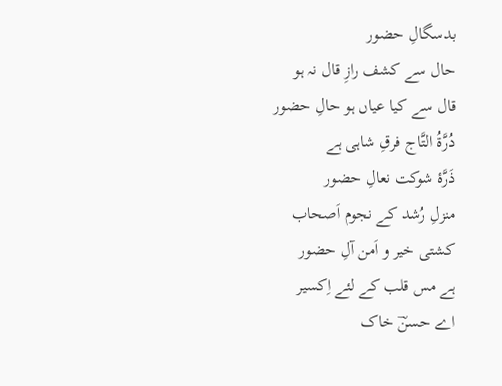بدسگالِ حضور
حال سے کشف رازِ قال نہ ہو
قال سے کیا عیاں ہو حالِ حضور
دُرَّۃُ التَّاج فرقِ شاہی ہے
ذَرَّۂ شوکت نعالِ حضور
منزلِ رُشد کے نجوم اَصحاب
کشتی خیر و اَمن آلِ حضور
ہے مس قلب کے لئے اِکسیر
اے حسنؔ خاک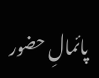پائمالِ حضور